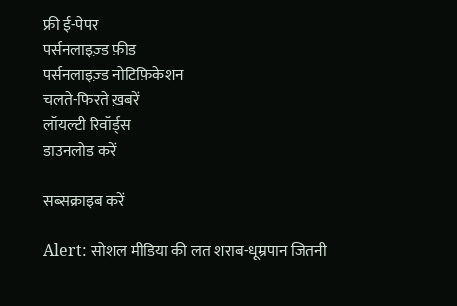फ्री ई-पेपर
पर्सनलाइज़्ड फ़ीड
पर्सनलाइज़्ड नोटिफ़िकेशन
चलते-फिरते ख़बरें
लॉयल्टी रिवॉर्ड्स
डाउनलोड करें

सब्सक्राइब करें

Alert: सोशल मीडिया की लत शराब-धूम्रपान जितनी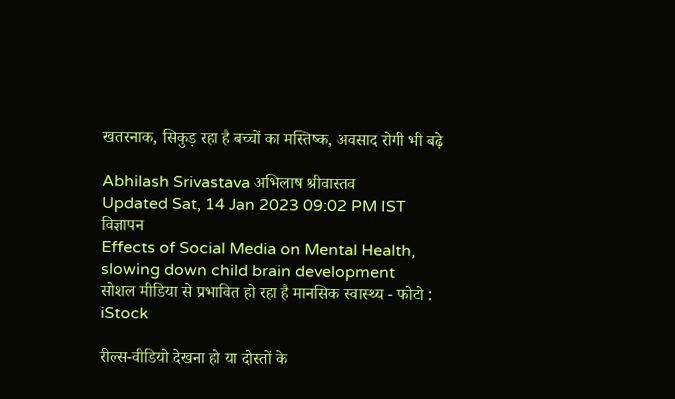खतरनाक, सिकुड़ रहा है बच्चों का मस्तिष्क, अवसाद रोगी भी बढ़े

Abhilash Srivastava अभिलाष श्रीवास्तव
Updated Sat, 14 Jan 2023 09:02 PM IST
विज्ञापन
Effects of Social Media on Mental Health, slowing down child brain development
सोशल मीडिया से प्रभावित हो रहा है मानसिक स्वास्थ्य - फोटो : iStock

रील्स-वीडियो देखना हो या दोस्तों के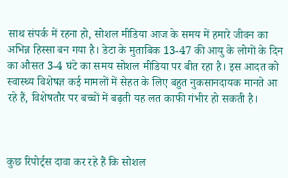साथ संपर्क में रहना हो, सोशल मीडिया आज के समय में हमारे जीवन का अभिन्न हिस्सा बन गया है। डेटा के मुताबिक 13-47 की आयु के लोगों के दिन का औसत 3-4 घंटे का समय सोशल मीडिया पर बीत रहा है। इस आदत को स्वास्थ्य विशेषज्ञ कई मामलों में सेहत के लिए बहुत नुकसानदायक मानते आ रहे हैं, विशेषतौर पर बच्चों में बढ़ती यह लत काफी गंभीर हो सकती है।



कुछ रिपोर्ट्स दावा कर रहे हैं कि सोशल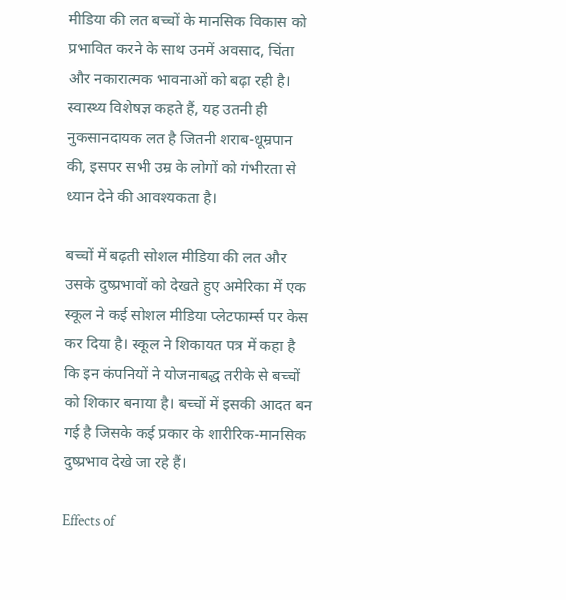मीडिया की लत बच्चों के मानसिक विकास को प्रभावित करने के साथ उनमें अवसाद, चिंता और नकारात्मक भावनाओं को बढ़ा रही है। स्वास्थ्य विशेषज्ञ कहते हैं, यह उतनी ही नुकसानदायक लत है जितनी शराब-धूम्रपान की, इसपर सभी उम्र के लोगों को गंभीरता से ध्यान देने की आवश्यकता है।

बच्चों में बढ़ती सोशल मीडिया की लत और उसके दुष्प्रभावों को देखते हुए अमेरिका में एक स्कूल ने कई सोशल मीडिया प्लेटफार्म्स पर केस कर दिया है। स्कूल ने शिकायत पत्र में कहा है कि इन कंपनियों ने योजनाबद्ध तरीके से बच्चों को शिकार बनाया है। बच्चों में इसकी आदत बन गई है जिसके कई प्रकार के शारीरिक-मानसिक दुष्प्रभाव देखे जा रहे हैं।

Effects of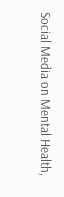Social Media on Mental Health,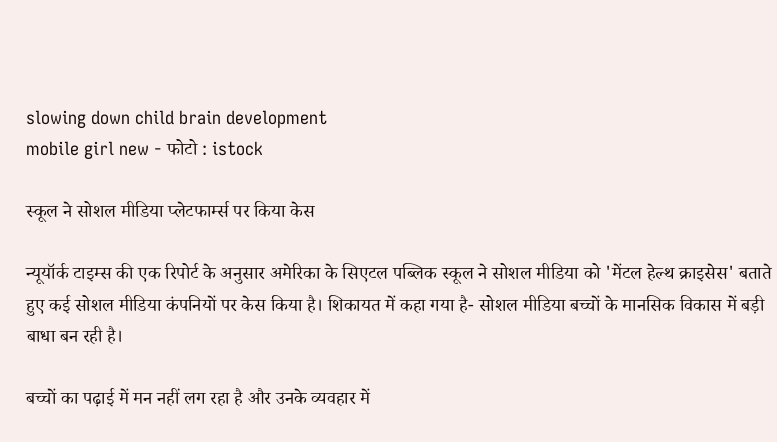slowing down child brain development
mobile girl new - फोटो : istock

स्कूल ने सोशल मीडिया प्लेटफार्म्स पर किया केस

न्यूयॉर्क टाइम्स की एक रिपोर्ट के अनुसार अमेरिका के सिएटल पब्लिक स्कूल ने सोशल मीडिया को 'मेंटल हेल्थ क्राइसेस' बताते हुए कई सोशल मीडिया कंपनियों पर केस किया है। शिकायत में कहा गया है- सोशल मीडिया बच्चों के मानसिक विकास में बड़ी बाधा बन रही है।

बच्चों का पढ़ाई में मन नहीं लग रहा है और उनके व्यवहार में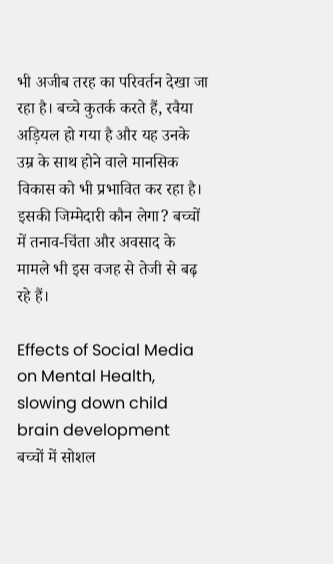भी अजीब तरह का परिवर्तन देखा जा रहा है। बच्चे कुतर्क करते हैं, रवैया अड़ियल हो गया है और यह उनके उम्र के साथ होने वाले मानसिक विकास को भी प्रभावित कर रहा है। इसकी जिम्मेदारी कौन लेगा? बच्चों में तनाव-चिंता और अवसाद के मामले भी इस वजह से तेजी से बढ़ रहे हैं।

Effects of Social Media on Mental Health, slowing down child brain development
बच्चों में सोशल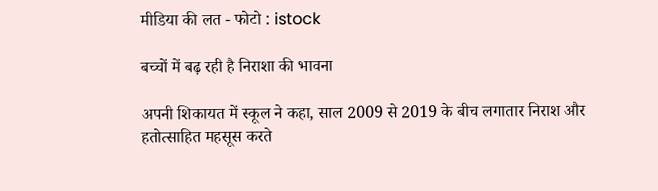मीडिया की लत - फोटो : istock

बच्चों में बढ़ रही है निराशा की भावना

अपनी शिकायत में स्कूल ने कहा, साल 2009 से 2019 के बीच लगातार निराश और हतोत्साहित महसूस करते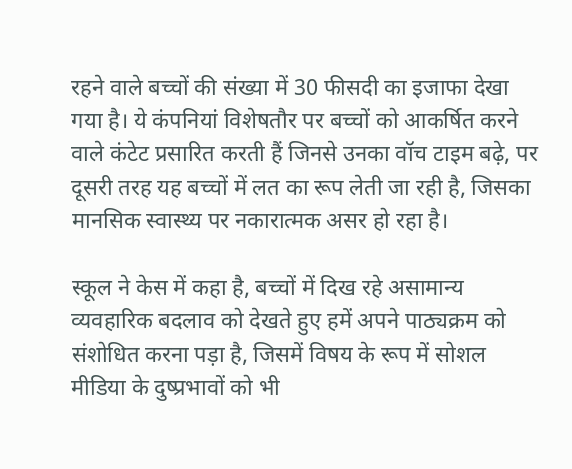रहने वाले बच्चों की संख्या में 30 फीसदी का इजाफा देखा गया है। ये कंपनियां विशेषतौर पर बच्चों को आकर्षित करने वाले कंटेट प्रसारित करती हैं जिनसे उनका वॉच टाइम बढ़े, पर दूसरी तरह यह बच्चों में लत का रूप लेती जा रही है, जिसका मानसिक स्वास्थ्य पर नकारात्मक असर हो रहा है।

स्कूल ने केस में कहा है, बच्चों में दिख रहे असामान्य व्यवहारिक बदलाव को देखते हुए हमें अपने पाठ्यक्रम को संशोधित करना पड़ा है, जिसमें विषय के रूप में सोशल मीडिया के दुष्प्रभावों को भी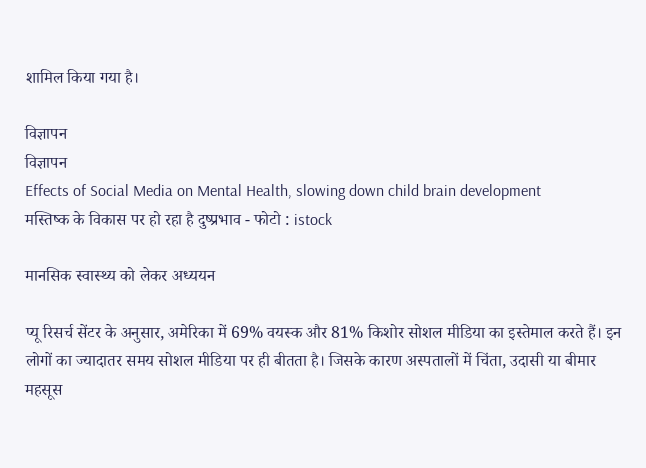शामिल किया गया है।

विज्ञापन
विज्ञापन
Effects of Social Media on Mental Health, slowing down child brain development
मस्तिष्क के विकास पर हो रहा है दुष्प्रभाव - फोटो : istock

मानसिक स्वास्थ्य को लेकर अध्ययन

प्यू रिसर्च सेंटर के अनुसार, अमेरिका में 69% वयस्क और 81% किशोर सोशल मीडिया का इस्तेमाल करते हैं। इन लोगों का ज्यादातर समय सोशल मीडिया पर ही बीतता है। जिसके कारण अस्पतालों में चिंता, उदासी या बीमार महसूस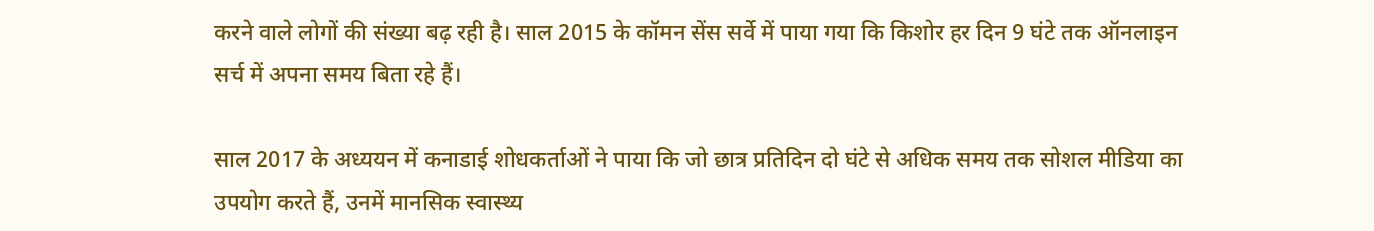करने वाले लोगों की संख्या बढ़ रही है। साल 2015 के कॉमन सेंस सर्वे में पाया गया कि किशोर हर दिन 9 घंटे तक ऑनलाइन सर्च में अपना समय बिता रहे हैं।

साल 2017 के अध्ययन में कनाडाई शोधकर्ताओं ने पाया कि जो छात्र प्रतिदिन दो घंटे से अधिक समय तक सोशल मीडिया का उपयोग करते हैं, उनमें मानसिक स्वास्थ्य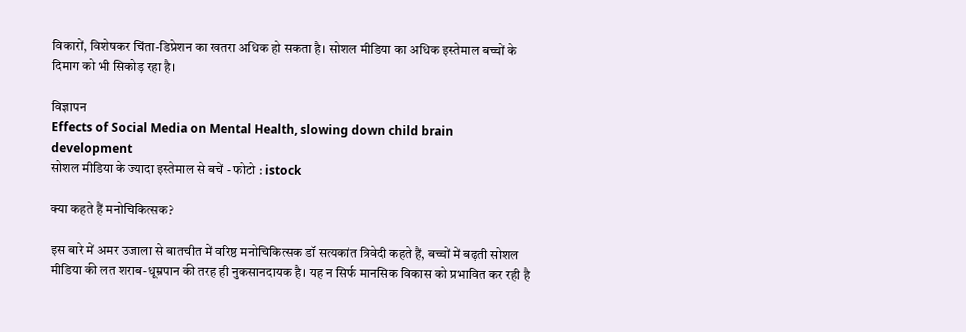विकारों, विशेषकर चिंता-डिप्रेशन का खतरा अधिक हो सकता है। सोशल मीडिया का अधिक इस्तेमाल बच्चों के दिमाग को भी सिकोड़ रहा है।

विज्ञापन
Effects of Social Media on Mental Health, slowing down child brain development
सोशल मीडिया के ज्यादा इस्तेमाल से बचें - फोटो : istock

क्या कहते हैं मनोचिकित्सक?

इस बारे में अमर उजाला से बातचीत में वरिष्ठ मनोचिकित्सक डॉ सत्यकांत त्रिवेदी कहते हैं, बच्चों में बढ़ती सोशल मीडिया की लत शराब-धूम्रपान की तरह ही नुकसानदायक है। यह न सिर्फ मानसिक विकास को प्रभावित कर रही है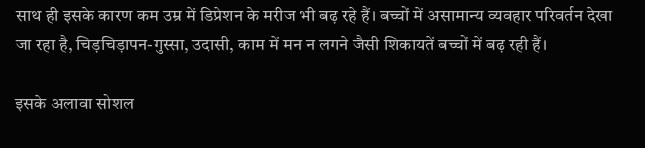साथ ही इसके कारण कम उम्र में डिप्रेशन के मरीज भी बढ़ रहे हैं। बच्चों में असामान्य व्यवहार परिवर्तन देखा जा रहा है, चिड़चिड़ापन-गुस्सा, उदासी, काम में मन न लगने जैसी शिकायतें बच्चों में बढ़ रही हैं।

इसके अलावा सोशल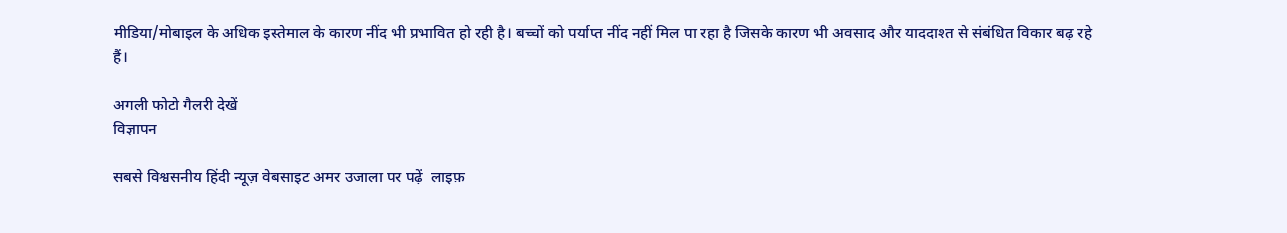मीडिया/मोबाइल के अधिक इस्तेमाल के कारण नींद भी प्रभावित हो रही है। बच्चों को पर्याप्त नींद नहीं मिल पा रहा है जिसके कारण भी अवसाद और याददाश्त से संबंधित विकार बढ़ रहे हैं।

अगली फोटो गैलरी देखें
विज्ञापन

सबसे विश्वसनीय हिंदी न्यूज़ वेबसाइट अमर उजाला पर पढ़ें  लाइफ़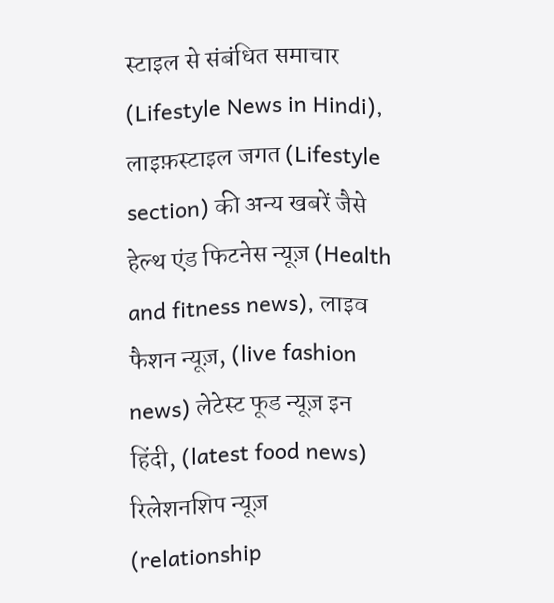स्टाइल से संबंधित समाचार (Lifestyle News in Hindi), लाइफ़स्टाइल जगत (Lifestyle section) की अन्य खबरें जैसे हेल्थ एंड फिटनेस न्यूज़ (Health  and fitness news), लाइव फैशन न्यूज़, (live fashion news) लेटेस्ट फूड न्यूज़ इन हिंदी, (latest food news) रिलेशनशिप न्यूज़ (relationship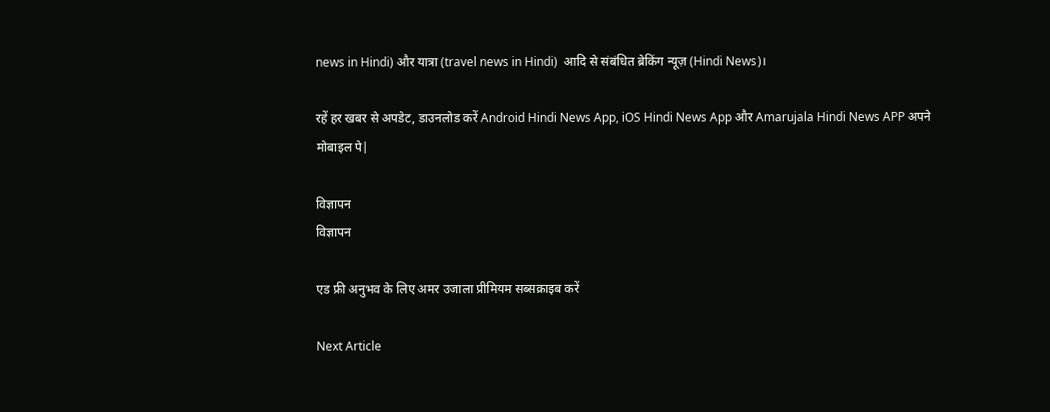news in Hindi) और यात्रा (travel news in Hindi)  आदि से संबंधित ब्रेकिंग न्यूज़ (Hindi News)।

रहें हर खबर से अपडेट, डाउनलोड करें Android Hindi News App, iOS Hindi News App और Amarujala Hindi News APP अपने मोबाइल पे|

विज्ञापन
विज्ञापन

एड फ्री अनुभव के लिए अमर उजाला प्रीमियम सब्सक्राइब करें

Next Article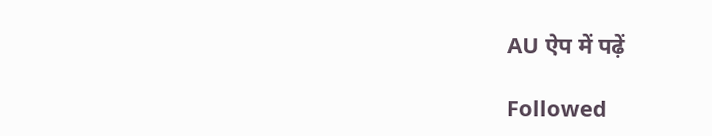AU ऐप में पढ़ें

Followed